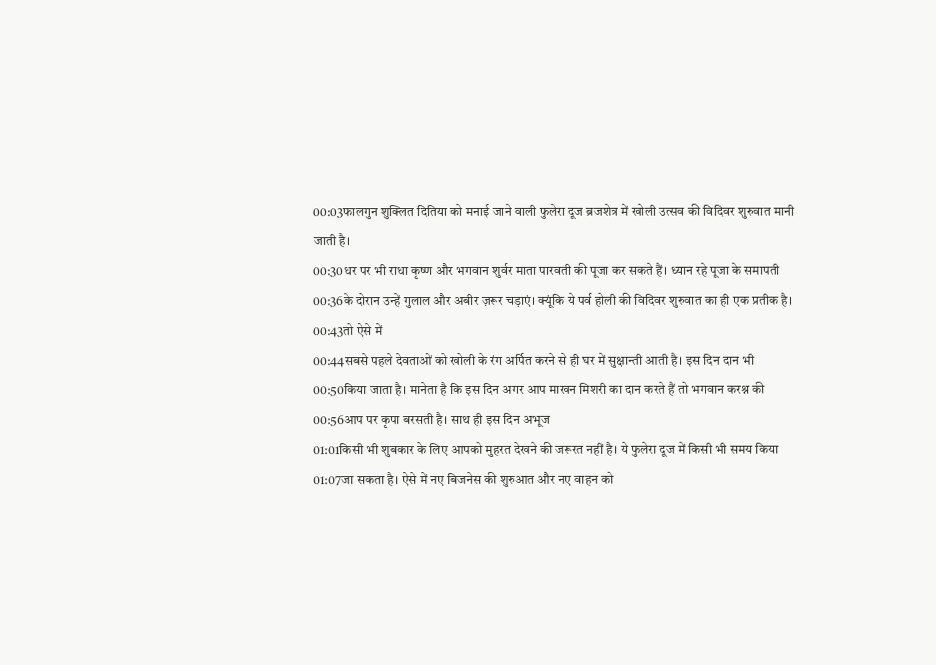00:03फालगुन शुक्लित दितिया को मनाई जाने वाली फुलेरा दूज ब्रजशेत्र में खोली उत्सव की विदिवर शुरुवात मानी जाती है।
00:30धर पर भी राधा कृष्ण और भगवान शुर्वर माता पारवती की पूजा कर सकते हैं। ध्यान रहे पूजा के समापती
00:36के दोरान उन्हें गुलाल और अबीर ज़रूर चड़ाएं। क्यूंकि ये पर्व होली की विदिवर शुरुवात का ही एक प्रतीक है।
00:43तो ऐसे में
00:44सबसे पहले देवताओं को खोली के रंग अर्पित करने से ही घर में सुक्षान्ती आती है। इस दिन दान भी
00:50किया जाता है। मानेता है कि इस दिन अगर आप माखन मिशरी का दान करते हैं तो भगवान करश्न की
00:56आप पर कृपा बरसती है। साथ ही इस दिन अभूज
01:01किसी भी शुबकार के लिए आपको मुहरत देखने की जरूरत नहीं है। ये फुलेरा दूज में किसी भी समय किया
01:07जा सकता है। ऐसे में नए बिजनेस की शुरुआत और नए वाहन को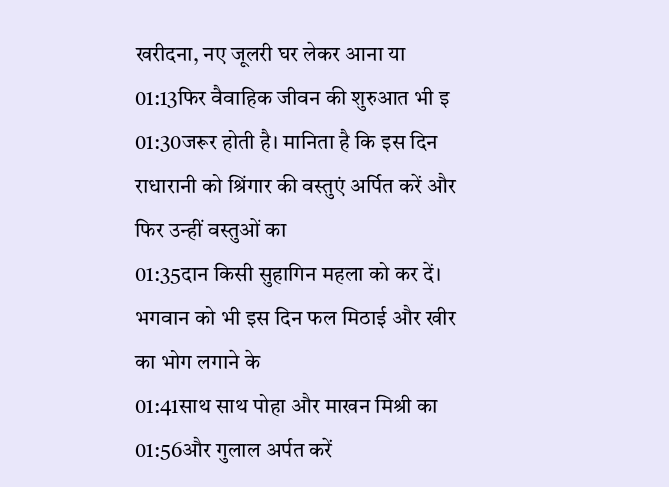खरीदना, नए जूलरी घर लेकर आना या
01:13फिर वैवाहिक जीवन की शुरुआत भी इ
01:30जरूर होती है। मानिता है कि इस दिन राधारानी को श्रिंगार की वस्तुएं अर्पित करें और फिर उन्हीं वस्तुओं का
01:35दान किसी सुहागिन महला को कर दें। भगवान को भी इस दिन फल मिठाई और खीर का भोग लगाने के
01:41साथ साथ पोहा और माखन मिश्री का
01:56और गुलाल अर्पत करें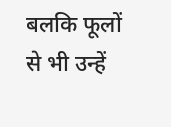बलकि फूलों से भी उन्हें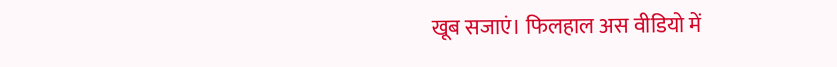खूब सजाएं। फिलहाल अस वीडियो में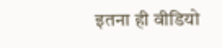इतना ही वीडियो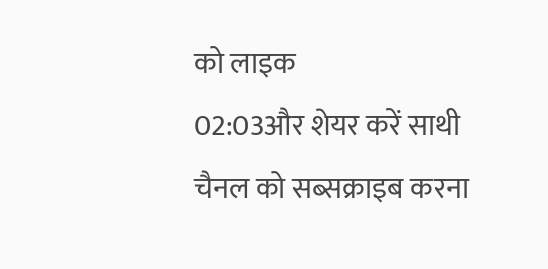को लाइक
02:03और शेयर करें साथी चैनल को सब्सक्राइब करना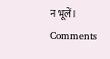न भूलें।
Comments